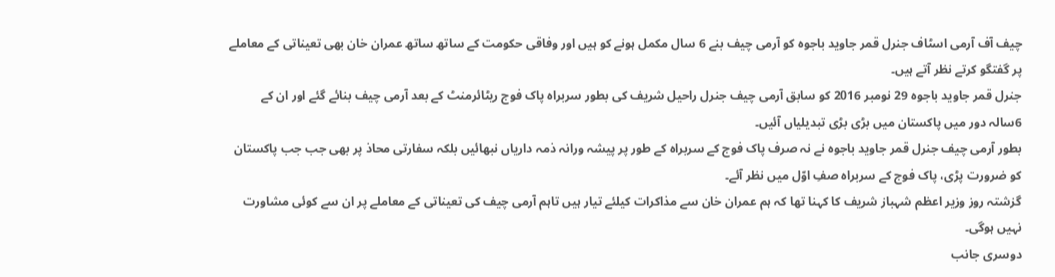چیف آف آرمی اسٹاف جنرل قمر جاوید باجوہ کو آرمی چیف بنے 6 سال مکمل ہونے کو ہیں اور وفاقی حکومت کے ساتھ ساتھ عمران خان بھی تعیناتی کے معاملے پر گفتگو کرتے نظر آتے ہیں۔
جنرل قمر جاوید باجوہ 29 نومبر 2016 کو سابق آرمی چیف جنرل راحیل شریف کی بطور سربراہ پاک فوج ریٹائرمنٹ کے بعد آرمی چیف بنائے گئے اور ان کے 6سالہ دور میں پاکستان میں بڑی بڑی تبدیلیاں آئیں۔
بطور آرمی چیف جنرل قمر جاوید باجوہ نے نہ صرف پاک فوج کے سربراہ کے طور پر پیشہ ورانہ ذمہ داریاں نبھائیں بلکہ سفارتی محاذ پر بھی جب جب پاکستان کو ضرورت پڑی، پاک فوج کے سربراہ صفِ اوّل میں نظر آئے۔
گزشتہ روز وزیر اعظم شہباز شریف کا کہنا تھا کہ ہم عمران خان سے مذاکرات کیلئے تیار ہیں تاہم آرمی چیف کی تعیناتی کے معاملے پر ان سے کوئی مشاورت نہیں ہوگی۔
دوسری جانب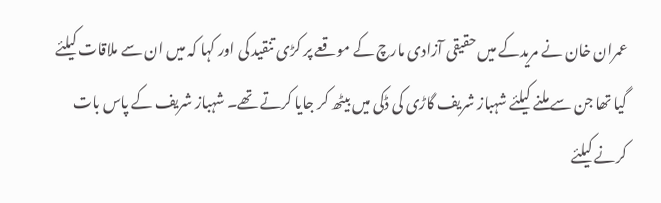عمران خان نے مریدکے میں حقیقی آزادی مارچ کے موقعے پر کڑی تنقید کی اور کہا کہ میں ان سے ملاقات کیلئے گیا تھا جن سے ملنے کیلئے شہباز شریف گاڑی کی ڈکی میں بیٹھ کر جایا کرتے تھے۔ شہباز شریف کے پاس بات کرنے کیلئے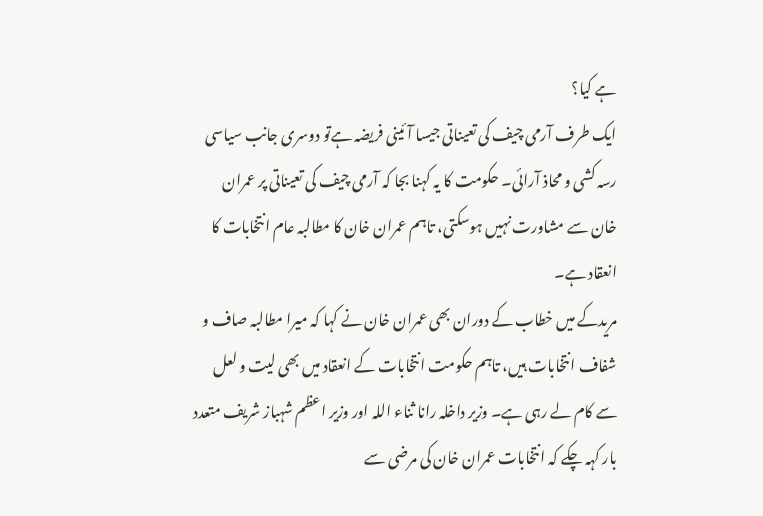ہے کیا؟
ایک طرف آرمی چیف کی تعیناتی جیسا آئینی فریضہ ہےتو دوسری جانب سیاسی رسہ کشی و محاذ آرائی۔ حکومت کا یہ کہنا بجا کہ آرمی چیف کی تعیناتی پر عمران خان سے مشاورت نہیں ہوسکتی، تاہم عمران خان کا مطالبہ عام انتخابات کا انعقاد ہے۔
مریدکے میں خطاب کے دوران بھی عمران خان نے کہا کہ میرا مطالبہ صاف و شفاف انتخابات ہیں، تاہم حکومت انتخابات کے انعقاد میں بھی لیت و لعل سے کام لے رہی ہے۔ وزیر داخلہ رانا ثناء اللہ اور وزیر اعظم شہباز شریف متعدد بار کہہ چکے کہ انتخابات عمران خان کی مرضی سے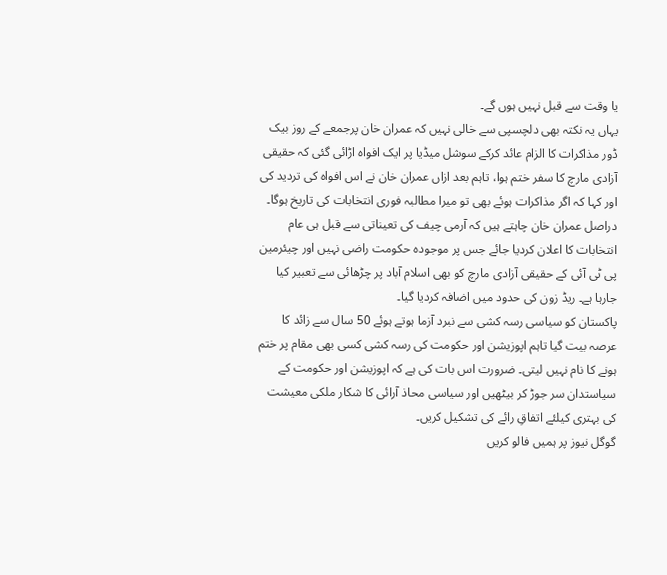یا وقت سے قبل نہیں ہوں گے۔
یہاں یہ نکتہ بھی دلچسپی سے خالی نہیں کہ عمران خان پرجمعے کے روز بیک ڈور مذاکرات کا الزام عائد کرکے سوشل میڈیا پر ایک افواہ اڑائی گئی کہ حقیقی آزادی مارچ کا سفر ختم ہوا، تاہم بعد ازاں عمران خان نے اس افواہ کی تردید کی اور کہا کہ اگر مذاکرات ہوئے بھی تو میرا مطالبہ فوری انتخابات کی تاریخ ہوگا۔
دراصل عمران خان چاہتے ہیں کہ آرمی چیف کی تعیناتی سے قبل ہی عام انتخابات کا اعلان کردیا جائے جس پر موجودہ حکومت راضی نہیں اور چیئرمین پی ٹی آئی کے حقیقی آزادی مارچ کو بھی اسلام آباد پر چڑھائی سے تعبیر کیا جارہا ہے۔ ریڈ زون کی حدود میں اضافہ کردیا گیا۔
پاکستان کو سیاسی رسہ کشی سے نبرد آزما ہوتے ہوئے 50 سال سے زائد کا عرصہ بیت گیا تاہم اپوزیشن اور حکومت کی رسہ کشی کسی بھی مقام پر ختم ہونے کا نام نہیں لیتی۔ ضرورت اس بات کی ہے کہ اپوزیشن اور حکومت کے سیاستدان سر جوڑ کر بیٹھیں اور سیاسی محاذ آرائی کا شکار ملکی معیشت کی بہتری کیلئے اتفاقِ رائے کی تشکیل کریں۔
گوگل نیوز پر ہمیں فالو کریں